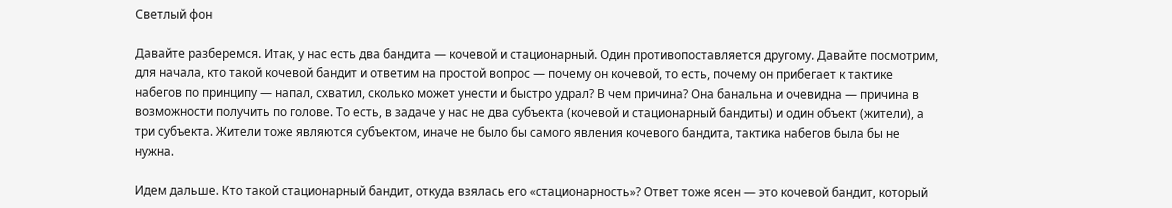Светлый фон

Давайте разберемся. Итак, у нас есть два бандита — кочевой и стационарный. Один противопоставляется другому. Давайте посмотрим, для начала, кто такой кочевой бандит и ответим на простой вопрос — почему он кочевой, то есть, почему он прибегает к тактике набегов по принципу — напал, схватил, сколько может унести и быстро удрал? В чем причина? Она банальна и очевидна — причина в возможности получить по голове. То есть, в задаче у нас не два субъекта (кочевой и стационарный бандиты) и один объект (жители), а три субъекта. Жители тоже являются субъектом, иначе не было бы самого явления кочевого бандита, тактика набегов была бы не нужна.

Идем дальше. Кто такой стационарный бандит, откуда взялась его «стационарность»? Ответ тоже ясен — это кочевой бандит, который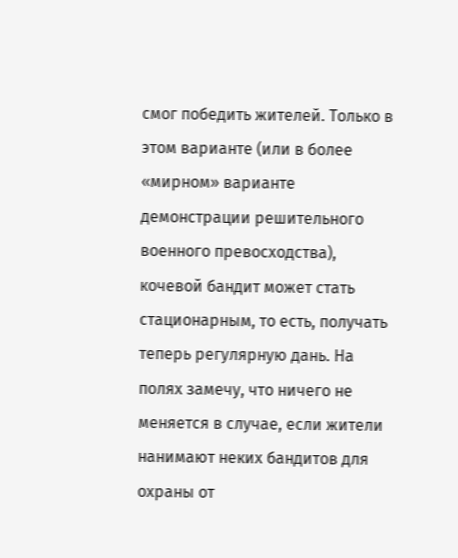смог победить жителей. Только в этом варианте (или в более «мирном» варианте демонстрации решительного военного превосходства), кочевой бандит может стать стационарным, то есть, получать теперь регулярную дань. На полях замечу, что ничего не меняется в случае, если жители нанимают неких бандитов для охраны от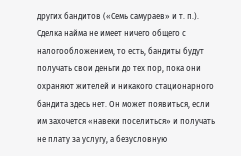других бандитов («Семь самураев» и т. п.). Сделка найма не имеет ничего общего с налогообложением, то есть, бандиты будут получать свои деньги до тех пор, пока они охраняют жителей и никакого стационарного бандита здесь нет. Он может появиться, если им захочется «навеки поселиться» и получать не плату за услугу, а безусловную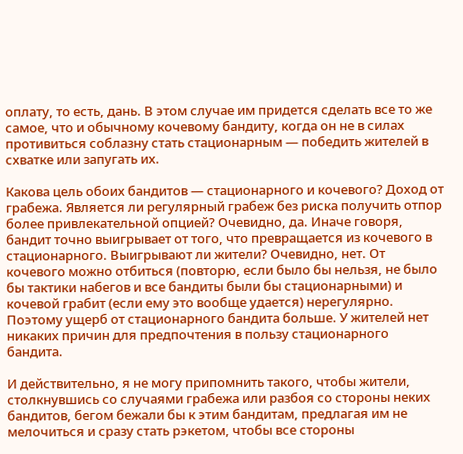оплату, то есть, дань. В этом случае им придется сделать все то же самое, что и обычному кочевому бандиту, когда он не в силах противиться соблазну стать стационарным — победить жителей в схватке или запугать их.

Какова цель обоих бандитов — стационарного и кочевого? Доход от грабежа. Является ли регулярный грабеж без риска получить отпор более привлекательной опцией? Очевидно, да. Иначе говоря, бандит точно выигрывает от того, что превращается из кочевого в стационарного. Выигрывают ли жители? Очевидно, нет. От кочевого можно отбиться (повторю, если было бы нельзя, не было бы тактики набегов и все бандиты были бы стационарными) и кочевой грабит (если ему это вообще удается) нерегулярно. Поэтому ущерб от стационарного бандита больше. У жителей нет никаких причин для предпочтения в пользу стационарного бандита.

И действительно, я не могу припомнить такого, чтобы жители, столкнувшись со случаями грабежа или разбоя со стороны неких бандитов, бегом бежали бы к этим бандитам, предлагая им не мелочиться и сразу стать рэкетом, чтобы все стороны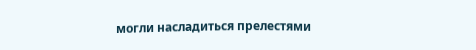могли насладиться прелестями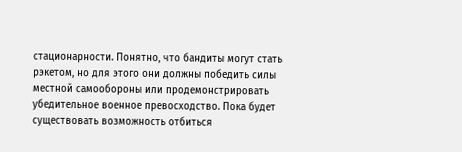стационарности. Понятно, что бандиты могут стать рэкетом, но для этого они должны победить силы местной самообороны или продемонстрировать убедительное военное превосходство. Пока будет существовать возможность отбиться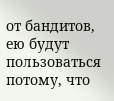от бандитов, ею будут пользоваться потому, что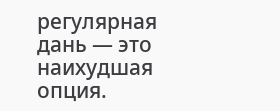регулярная дань — это наихудшая опция.